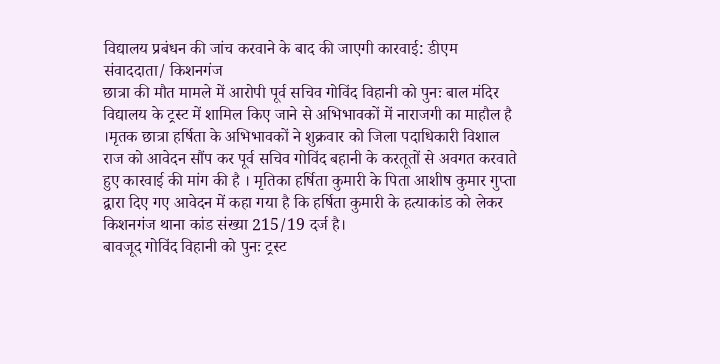विद्यालय प्रबंधन की जांच करवाने के बाद की जाएगी कारवाई: डीएम
संवाददाता/ किशनगंज
छात्रा की मौत मामले में आरोपी पूर्व सचिव गोविंद विहानी को पुनः बाल मंदिर विद्यालय के ट्रस्ट में शामिल किए जाने से अभिभावकों में नाराजगी का माहौल है ।मृतक छात्रा हर्षिता के अभिभावकों ने शुक्रवार को जिला पदाधिकारी विशाल राज को आवेदन सौंप कर पूर्व सचिव गोविंद बहानी के करतूतों से अवगत करवाते हुए कारवाई की मांग की है । मृतिका हर्षिता कुमारी के पिता आशीष कुमार गुप्ता द्वारा दिए गए आवेदन में कहा गया है कि हर्षिता कुमारी के हत्याकांड को लेकर किशनगंज थाना कांड संख्या 215/19 दर्ज है।
बावजूद गोविंद विहानी को पुनः ट्रस्ट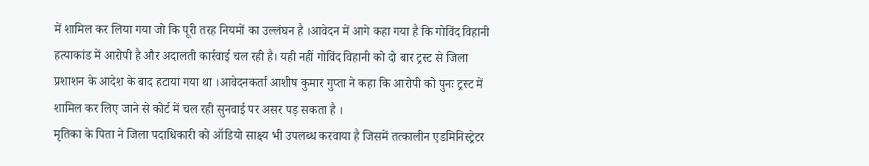में शामिल कर लिया गया जो कि पूरी तरह नियमों का उल्लंघन है ।आवेदन में आगे कहा गया है कि गोविंद विहानी हत्याकांड में आरोपी है और अदालती कार्रवाई चल रही है। यही नहीं गोविंद विहानी को दो बार ट्रस्ट से जिला प्रशाशन के आदेश के बाद हटाया गया था ।आवेदनकर्ता आशीष कुमार गुप्ता ने कहा कि आरोपी को पुनः ट्रस्ट में शामिल कर लिए जाने से कोर्ट में चल रही सुनवाई पर असर पड़ सकता है ।
मृतिका के पिता ने जिला पदाधिकारी को ऑडियो साक्ष्य भी उपलब्ध करवाया है जिसमें तत्कालीन एडमिनिस्ट्रेटर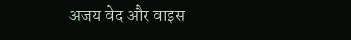अजय वेद और वाइस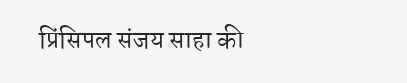प्रिंसिपल संजय साहा की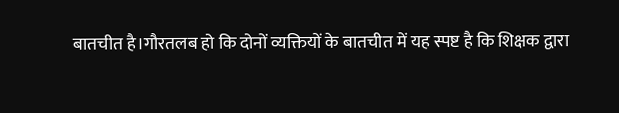बातचीत है।गौरतलब हो कि दोनों व्यक्तियों के बातचीत में यह स्पष्ट है कि शिक्षक द्वारा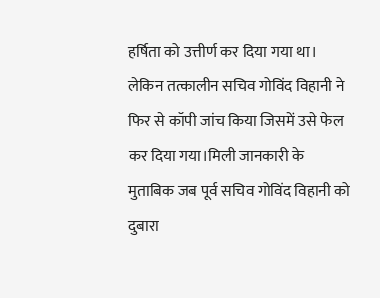हर्षिता को उत्तीर्ण कर दिया गया था। लेकिन तत्कालीन सचिव गोविंद विहानी ने फिर से कॉपी जांच किया जिसमें उसे फेल कर दिया गया।मिली जानकारी के मुताबिक जब पूर्व सचिव गोविंद विहानी को दुबारा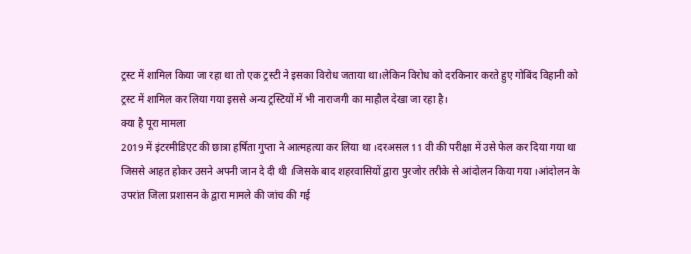ट्रस्ट में शामिल किया जा रहा था तो एक ट्रस्टी ने इसका विरोध जताया था।लेकिन विरोध को दरकिनार करते हुए गोबिंद विहानी को ट्रस्ट में शामिल कर लिया गया इससे अन्य ट्रस्टियों में भी नाराजगी का माहौल देखा जा रहा है।
क्या है पूरा मामला
2019 में इंटरमीडिएट की छात्रा हर्षिता गुप्ता ने आत्महत्या कर लिया था ।दरअसल 11 वी की परीक्षा में उसे फेल कर दिया गया था जिससे आहत होकर उसने अपनी जान दे दी थी ।जिसके बाद शहरवासियों द्वारा पुरजोर तरीके से आंदोलन किया गया ।आंदोलन के उपरांत जिला प्रशासन के द्वारा मामले की जांच की गई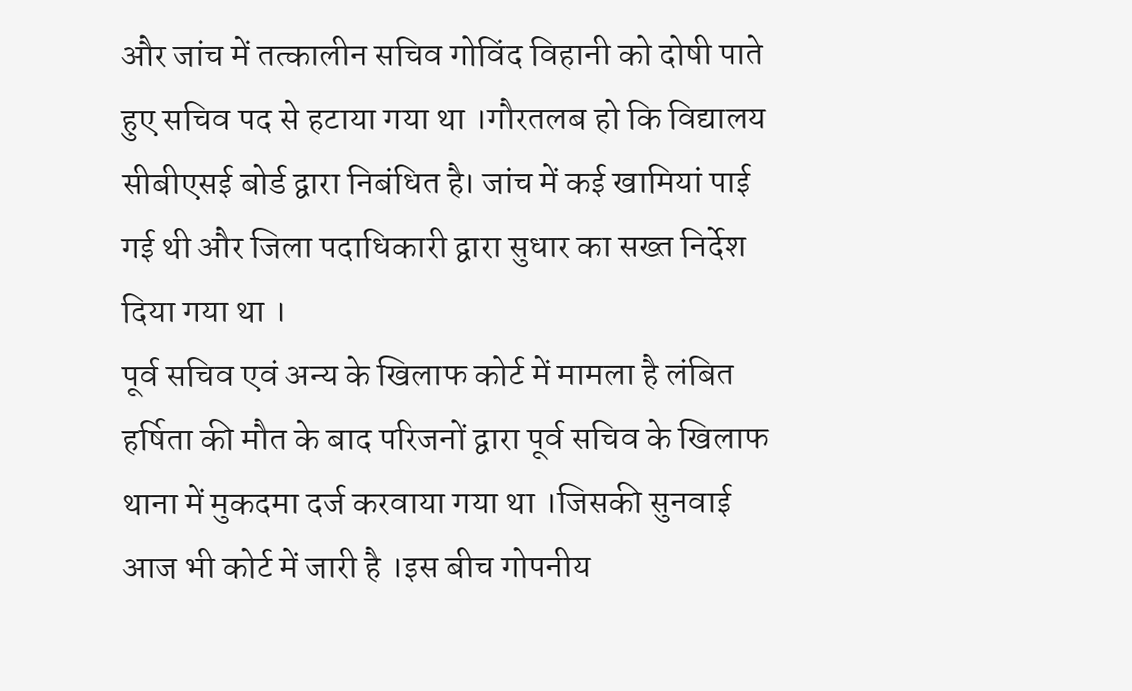और जांच में तत्कालीन सचिव गोविंद विहानी को दोषी पाते हुए सचिव पद से हटाया गया था ।गौरतलब हो कि विद्यालय सीबीएसई बोर्ड द्वारा निबंधित है। जांच में कई खामियां पाई गई थी और जिला पदाधिकारी द्वारा सुधार का सख्त निर्देश दिया गया था ।
पूर्व सचिव एवं अन्य के खिलाफ कोर्ट में मामला है लंबित
हर्षिता की मौत के बाद परिजनों द्वारा पूर्व सचिव के खिलाफ थाना में मुकदमा दर्ज करवाया गया था ।जिसकी सुनवाई आज भी कोर्ट में जारी है ।इस बीच गोपनीय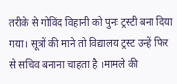तरीके से गोविंद विहानी को पुनः ट्रस्टी बना दिया गया। सूत्रों की माने तो विद्यालय ट्रस्ट उन्हें फिर से सचिव बनाना चाहता है ।मामले की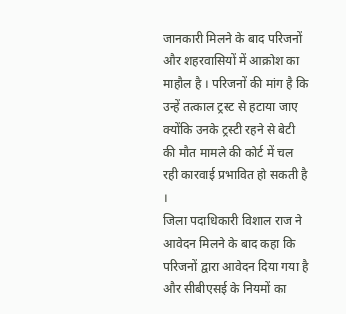जानकारी मिलने के बाद परिजनों और शहरवासियों में आक्रोश का माहौल है । परिजनों की मांग है कि उन्हें तत्काल ट्रस्ट से हटाया जाए क्योंकि उनके ट्रस्टी रहने से बेटी की मौत मामले की कोर्ट में चल रही कारवाई प्रभावित हो सकती है ।
जिला पदाधिकारी विशाल राज ने आवेदन मिलने के बाद कहा कि परिजनों द्वारा आवेदन दिया गया है और सीबीएसई के नियमों का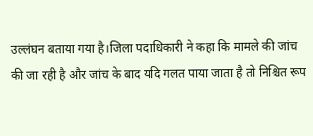उल्लंघन बताया गया है।जिला पदाधिकारी ने कहा कि मामले की जांच की जा रही है और जांच के बाद यदि गलत पाया जाता है तो निश्चित रूप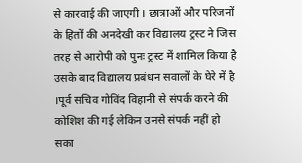से कारवाई की जाएगी । छात्राओं और परिजनों के हितों की अनदेखी कर विद्यालय ट्रस्ट ने जिस तरह से आरोपी को पुनः ट्रस्ट में शामिल किया है उसके बाद विद्यालय प्रबंधन सवालों के घेरे में है ।पूर्व सचिव गोविंद विहानी से संपर्क करने की कोशिश की गई लेकिन उनसे संपर्क नहीं हो सका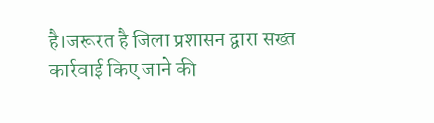है।जरूरत है जिला प्रशासन द्वारा सख्त कार्रवाई किए जाने की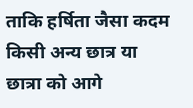ताकि हर्षिता जैसा कदम किसी अन्य छात्र या छात्रा को आगे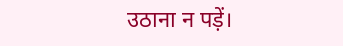उठाना न पड़ें।